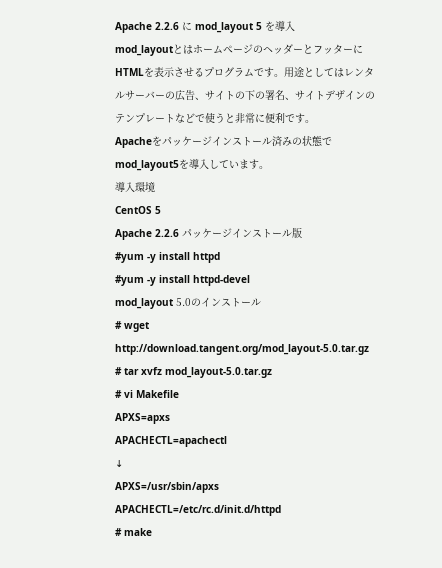Apache 2.2.6 に mod_layout 5 を導入
mod_layoutとはホームページのヘッダーとフッターにHTMLを表示させるプログラムです。用途としてはレンタルサーバーの広告、サイトの下の署名、サイトデザインのテンプレートなどで使うと非常に便利です。
Apacheをパッケージインストール済みの状態でmod_layout5を導入しています。
導入環境
CentOS 5
Apache 2.2.6 パッケージインストール版
#yum -y install httpd
#yum -y install httpd-devel
mod_layout 5.0のインストール
# wget http://download.tangent.org/mod_layout-5.0.tar.gz
# tar xvfz mod_layout-5.0.tar.gz
# vi Makefile
APXS=apxs
APACHECTL=apachectl
↓
APXS=/usr/sbin/apxs
APACHECTL=/etc/rc.d/init.d/httpd
# make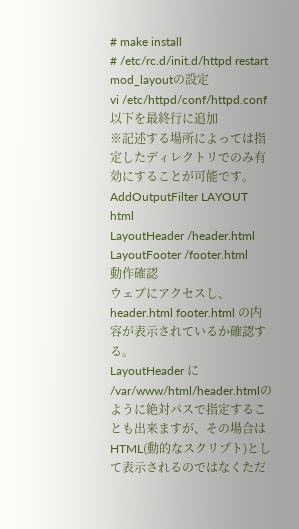# make install
# /etc/rc.d/init.d/httpd restart
mod_layoutの設定
vi /etc/httpd/conf/httpd.conf
以下を最終行に追加
※記述する場所によっては指定したディレクトリでのみ有効にすることが可能です。
AddOutputFilter LAYOUT html
LayoutHeader /header.html
LayoutFooter /footer.html
動作確認
ウェブにアクセスし、header.html footer.html の内容が表示されているか確認する。
LayoutHeader に /var/www/html/header.htmlのように絶対パスで指定することも出来ますが、その場合はHTML(動的なスクリプト)として表示されるのではなくただ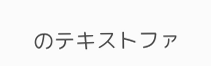のテキストファ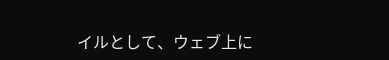イルとして、ウェブ上に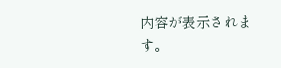内容が表示されます。